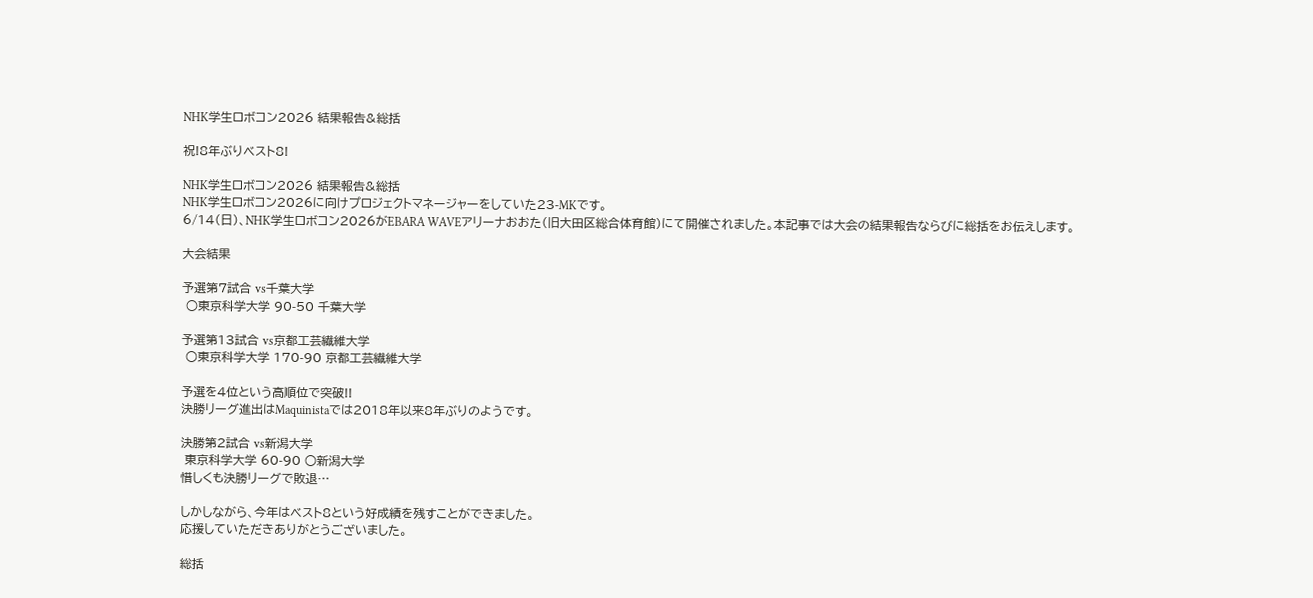NHK学生ロボコン2026 結果報告&総括

祝!8年ぶりベスト8!

NHK学生ロボコン2026 結果報告&総括
NHK学生ロボコン2026に向けプロジェクトマネージャーをしていた23-MKです。
6/14(日)、NHK学生ロボコン2026がEBARA WAVEアリーナおおた(旧大田区総合体育館)にて開催されました。本記事では大会の結果報告ならびに総括をお伝えします。

大会結果

予選第7試合 vs千葉大学
 ○東京科学大学 90-50 千葉大学

予選第13試合 vs京都工芸繊維大学
 ○東京科学大学 170-90 京都工芸繊維大学

予選を4位という高順位で突破!!
決勝リーグ進出はMaquinistaでは2018年以来8年ぶりのようです。

決勝第2試合 vs新潟大学
 東京科学大学 60-90 ○新潟大学
惜しくも決勝リーグで敗退…

しかしながら、今年はベスト8という好成績を残すことができました。
応援していただきありがとうございました。

総括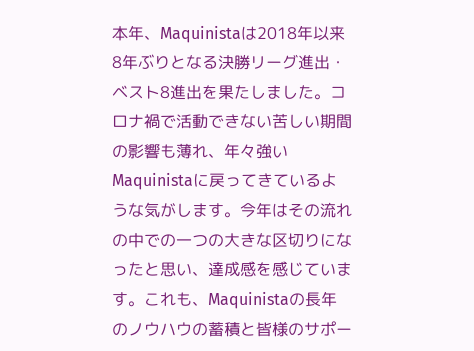本年、Maquinistaは2018年以来8年ぶりとなる決勝リーグ進出・ベスト8進出を果たしました。コロナ禍で活動できない苦しい期間の影響も薄れ、年々強いMaquinistaに戻ってきているような気がします。今年はその流れの中での一つの大きな区切りになったと思い、達成感を感じています。これも、Maquinistaの長年のノウハウの蓄積と皆様のサポー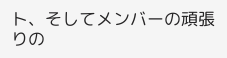ト、そしてメンバーの頑張りの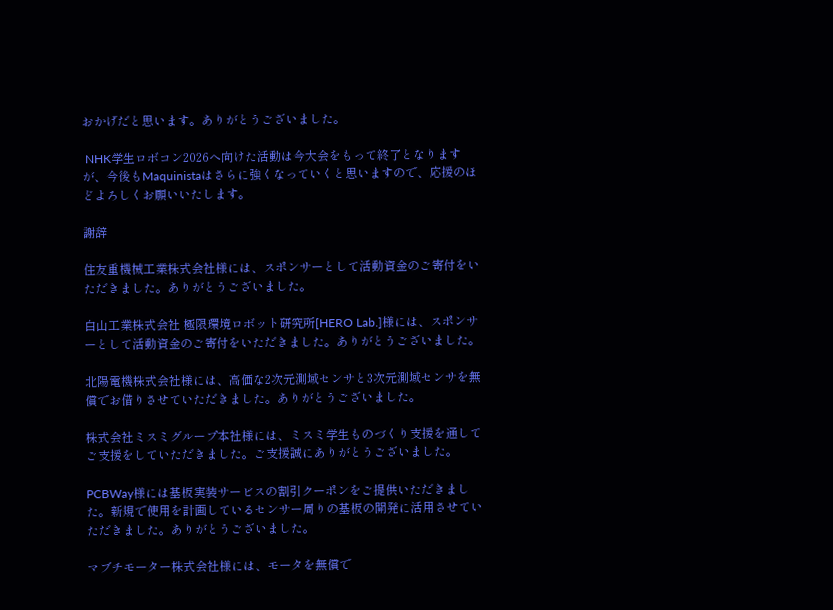おかげだと思います。ありがとうございました。

 NHK学生ロボコン2026へ向けた活動は今大会をもって終了となりますが、今後もMaquinistaはさらに強くなっていくと思いますので、応援のほどよろしくお願いいたします。

謝辞

住友重機械工業株式会社様には、スポンサーとして活動資金のご寄付をいただきました。ありがとうございました。

白山工業株式会社 極限環境ロボット研究所[HERO Lab.]様には、スポンサーとして活動資金のご寄付をいただきました。ありがとうございました。

北陽電機株式会社様には、高価な2次元測域センサと3次元測域センサを無償でお借りさせていただきました。ありがとうございました。

株式会社ミスミグループ本社様には、ミスミ学生ものづくり支援を通してご支援をしていただきました。ご支援誠にありがとうございました。

PCBWay様には基板実装サービスの割引クーポンをご提供いただきました。新規で使用を計画しているセンサー周りの基板の開発に活用させていただきました。ありがとうございました。

マブチモーター株式会社様には、モータを無償で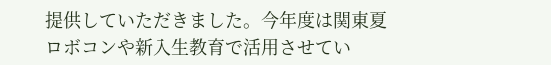提供していただきました。今年度は関東夏ロボコンや新入生教育で活用させてい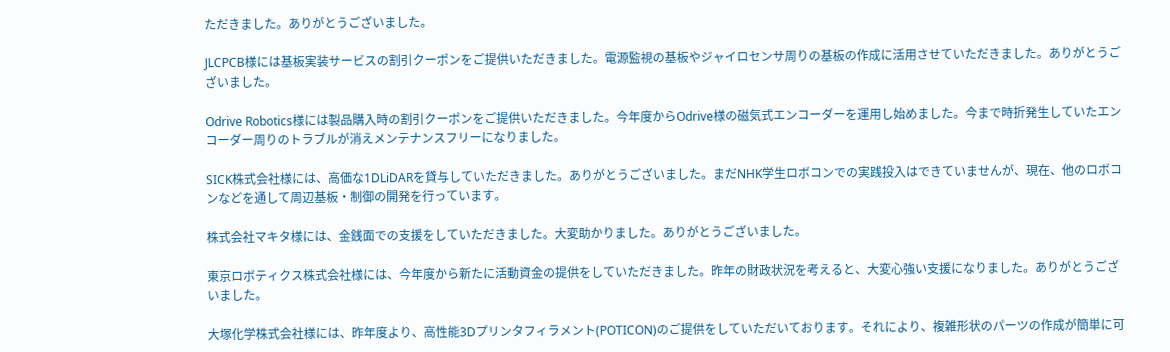ただきました。ありがとうございました。

JLCPCB様には基板実装サービスの割引クーポンをご提供いただきました。電源監視の基板やジャイロセンサ周りの基板の作成に活用させていただきました。ありがとうございました。

Odrive Robotics様には製品購入時の割引クーポンをご提供いただきました。今年度からOdrive様の磁気式エンコーダーを運用し始めました。今まで時折発生していたエンコーダー周りのトラブルが消えメンテナンスフリーになりました。

SICK株式会社様には、高価な1DLiDARを貸与していただきました。ありがとうございました。まだNHK学生ロボコンでの実践投入はできていませんが、現在、他のロボコンなどを通して周辺基板・制御の開発を行っています。

株式会社マキタ様には、金銭面での支援をしていただきました。大変助かりました。ありがとうございました。

東京ロボティクス株式会社様には、今年度から新たに活動資金の提供をしていただきました。昨年の財政状況を考えると、大変心強い支援になりました。ありがとうございました。

大塚化学株式会社様には、昨年度より、高性能3Dプリンタフィラメント(POTICON)のご提供をしていただいております。それにより、複雑形状のパーツの作成が簡単に可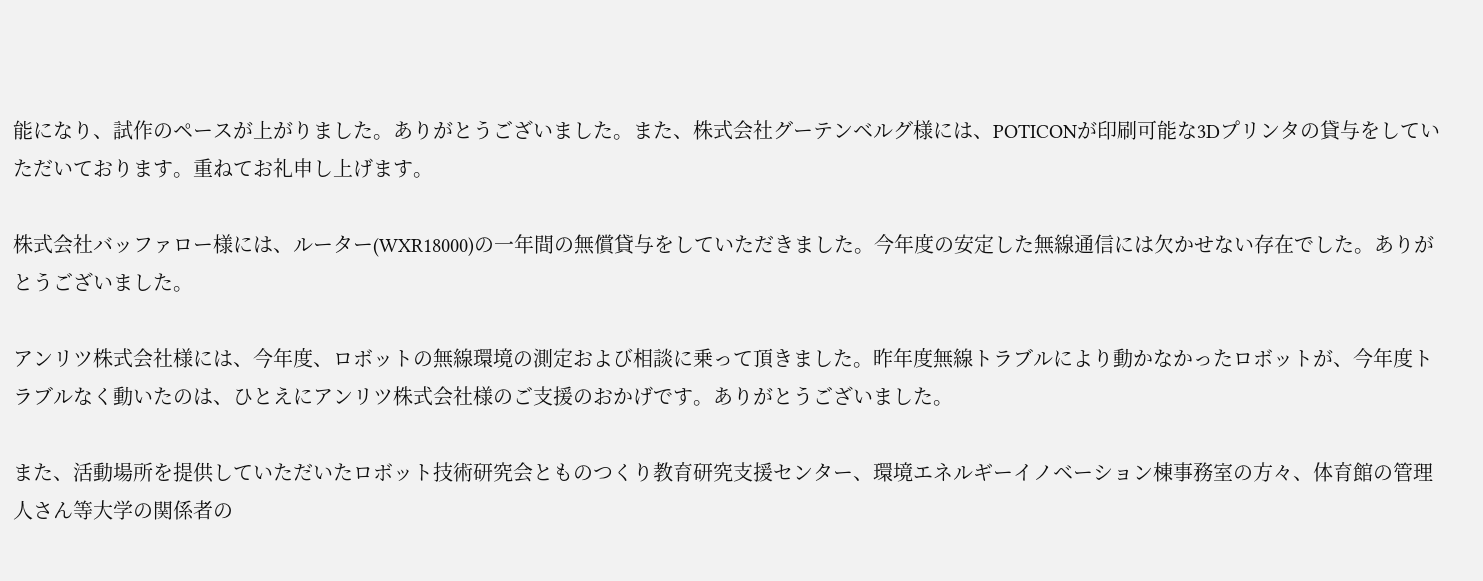能になり、試作のペースが上がりました。ありがとうございました。また、株式会社グーテンベルグ様には、POTICONが印刷可能な3Dプリンタの貸与をしていただいております。重ねてお礼申し上げます。

株式会社バッファロー様には、ルーター(WXR18000)の一年間の無償貸与をしていただきました。今年度の安定した無線通信には欠かせない存在でした。ありがとうございました。

アンリツ株式会社様には、今年度、ロボットの無線環境の測定および相談に乗って頂きました。昨年度無線トラブルにより動かなかったロボットが、今年度トラブルなく動いたのは、ひとえにアンリツ株式会社様のご支援のおかげです。ありがとうございました。

また、活動場所を提供していただいたロボット技術研究会とものつくり教育研究支援センター、環境エネルギーイノベーション棟事務室の方々、体育館の管理人さん等大学の関係者の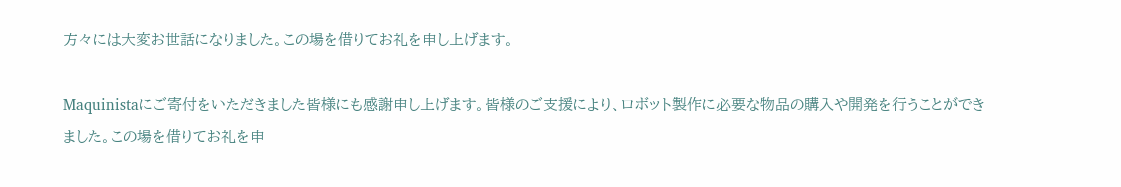方々には大変お世話になりました。この場を借りてお礼を申し上げます。

Maquinistaにご寄付をいただきました皆様にも感謝申し上げます。皆様のご支援により、ロボット製作に必要な物品の購入や開発を行うことができました。この場を借りてお礼を申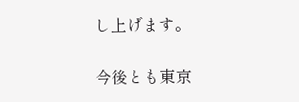し上げます。

今後とも東京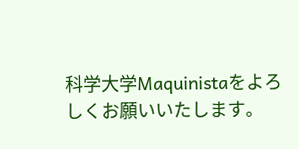科学大学Maquinistaをよろしくお願いいたします。